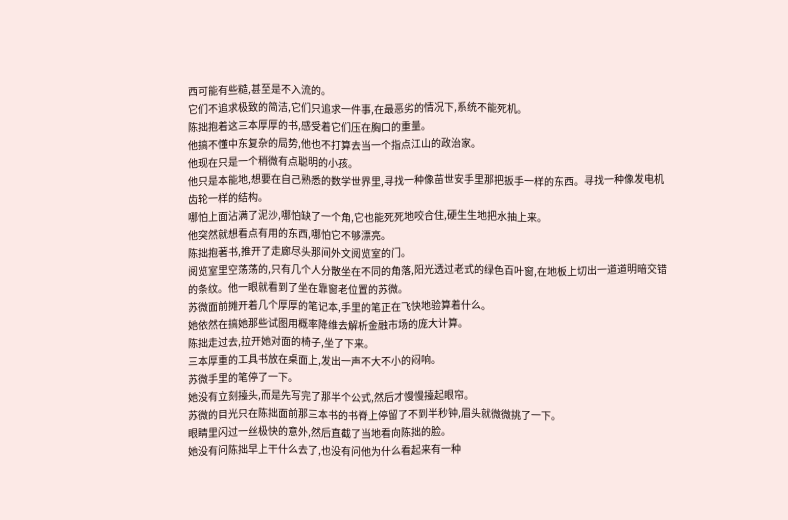西可能有些糙,甚至是不入流的。
它们不追求极致的简洁,它们只追求一件事,在最恶劣的情况下,系统不能死机。
陈拙抱着这三本厚厚的书,感受着它们压在胸口的重量。
他搞不懂中东复杂的局势,他也不打算去当一个指点江山的政治家。
他现在只是一个稍微有点聪明的小孩。
他只是本能地,想要在自己熟悉的数学世界里,寻找一种像苗世安手里那把扳手一样的东西。寻找一种像发电机齿轮一样的结构。
哪怕上面沾满了泥沙,哪怕缺了一个角,它也能死死地咬合住,硬生生地把水抽上来。
他突然就想看点有用的东西,哪怕它不够漂亮。
陈拙抱著书,推开了走廊尽头那间外文阅览室的门。
阅览室里空荡荡的,只有几个人分散坐在不同的角落,阳光透过老式的绿色百叶窗,在地板上切出一道道明暗交错的条纹。他一眼就看到了坐在靠窗老位置的苏微。
苏微面前摊开着几个厚厚的笔记本,手里的笔正在飞快地验算着什么。
她依然在搞她那些试图用概率降维去解析金融市场的庞大计算。
陈拙走过去,拉开她对面的椅子,坐了下来。
三本厚重的工具书放在桌面上,发出一声不大不小的闷响。
苏微手里的笔停了一下。
她没有立刻擡头,而是先写完了那半个公式,然后才慢慢擡起眼帘。
苏微的目光只在陈拙面前那三本书的书脊上停留了不到半秒钟,眉头就微微挑了一下。
眼睛里闪过一丝极快的意外,然后直截了当地看向陈拙的脸。
她没有问陈拙早上干什么去了,也没有问他为什么看起来有一种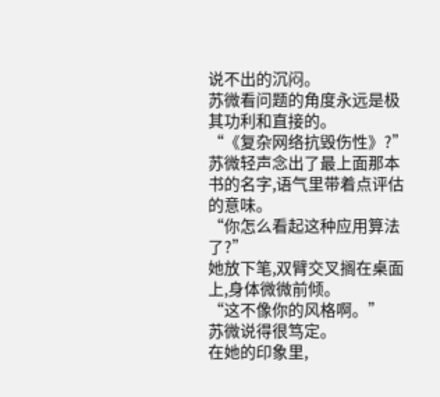说不出的沉闷。
苏微看问题的角度永远是极其功利和直接的。
“《复杂网络抗毁伤性》?”
苏微轻声念出了最上面那本书的名字,语气里带着点评估的意味。
“你怎么看起这种应用算法了?”
她放下笔,双臂交叉搁在桌面上,身体微微前倾。
“这不像你的风格啊。”
苏微说得很笃定。
在她的印象里,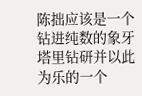陈拙应该是一个钻进纯数的象牙塔里钻研并以此为乐的一个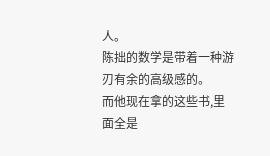人。
陈拙的数学是带着一种游刃有余的高级感的。
而他现在拿的这些书,里面全是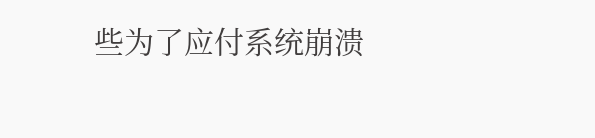些为了应付系统崩溃